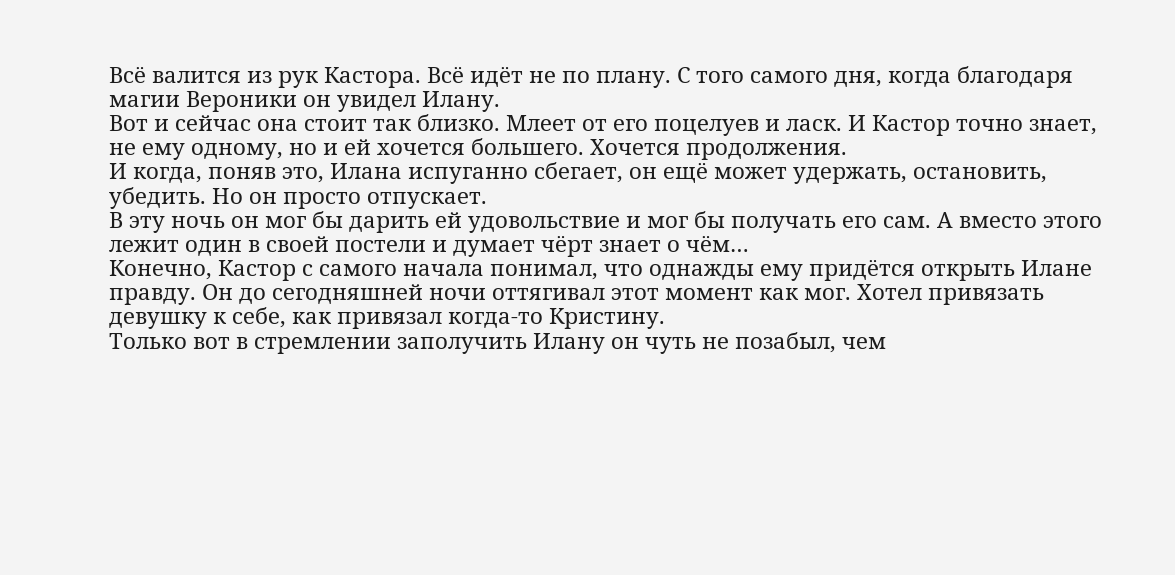Всё валится из рук Кастора. Всё идёт не по плану. С того самого дня, когда благодаря магии Вероники он увидел Илану.
Вот и сейчас она стоит так близко. Млеет от его поцелуев и ласк. И Кастор точно знает, не ему одному, но и ей хочется большего. Хочется продолжения.
И когда, поняв это, Илана испуганно сбегает, он ещё может удержать, остановить, убедить. Но он просто отпускает.
В эту ночь он мог бы дарить ей удовольствие и мог бы получать его сам. А вместо этого лежит один в своей постели и думает чёрт знает о чём…
Конечно, Кастор с самого начала понимал, что однажды ему придётся открыть Илане правду. Он до сегодняшней ночи оттягивал этот момент как мог. Хотел привязать девушку к себе, как привязал когда-то Кристину.
Только вот в стремлении заполучить Илану он чуть не позабыл, чем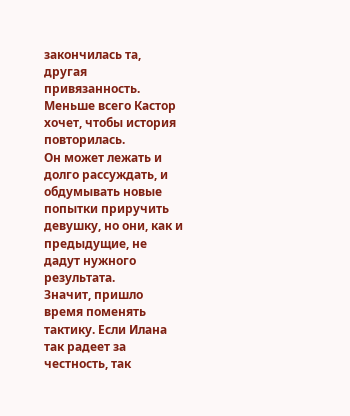закончилась та, другая привязанность.
Меньше всего Кастор хочет, чтобы история повторилась.
Он может лежать и долго рассуждать, и обдумывать новые попытки приручить девушку, но они, как и предыдущие, не дадут нужного результата.
Значит, пришло время поменять тактику. Если Илана так радеет за честность, так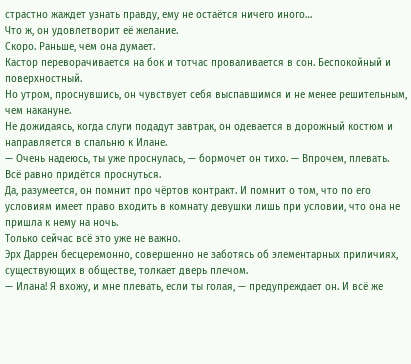страстно жаждет узнать правду, ему не остаётся ничего иного…
Что ж, он удовлетворит её желание.
Скоро. Раньше, чем она думает.
Кастор переворачивается на бок и тотчас проваливается в сон. Беспокойный и поверхностный.
Но утром, проснувшись, он чувствует себя выспавшимся и не менее решительным, чем накануне.
Не дожидаясь, когда слуги подадут завтрак, он одевается в дорожный костюм и направляется в спальню к Илане.
— Очень надеюсь, ты уже проснулась, — бормочет он тихо. — Впрочем, плевать. Всё равно придётся проснуться.
Да, разумеется, он помнит про чёртов контракт. И помнит о том, что по его условиям имеет право входить в комнату девушки лишь при условии, что она не пришла к нему на ночь.
Только сейчас всё это уже не важно.
Эрх Даррен бесцеремонно, совершенно не заботясь об элементарных приличиях, существующих в обществе, толкает дверь плечом.
— Илана! Я вхожу, и мне плевать, если ты голая, — предупреждает он. И всё же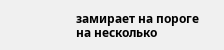замирает на пороге на несколько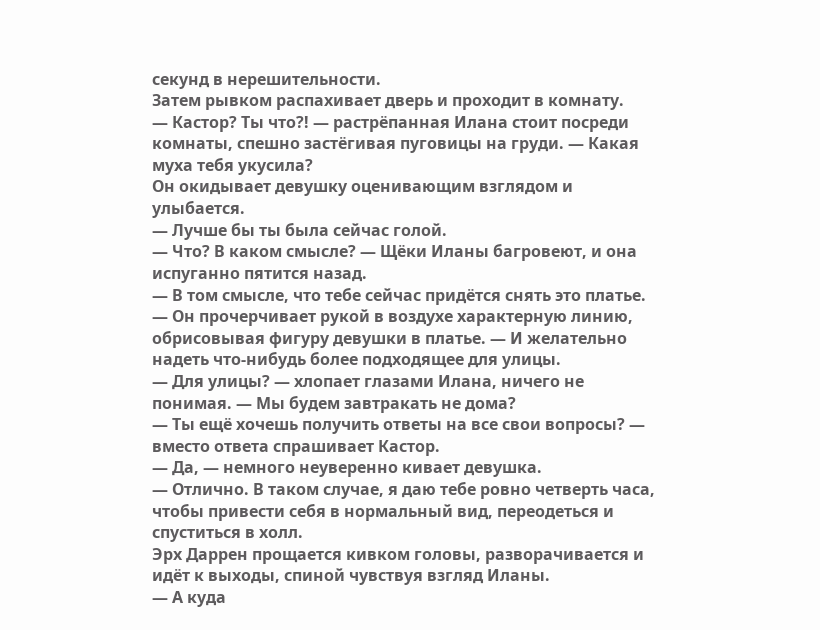секунд в нерешительности.
Затем рывком распахивает дверь и проходит в комнату.
— Кастор? Ты что?! — растрёпанная Илана стоит посреди комнаты, спешно застёгивая пуговицы на груди. — Какая муха тебя укусила?
Он окидывает девушку оценивающим взглядом и улыбается.
— Лучше бы ты была сейчас голой.
— Что? В каком смысле? — Щёки Иланы багровеют, и она испуганно пятится назад.
— В том смысле, что тебе сейчас придётся снять это платье. — Он прочерчивает рукой в воздухе характерную линию, обрисовывая фигуру девушки в платье. — И желательно надеть что-нибудь более подходящее для улицы.
— Для улицы? — хлопает глазами Илана, ничего не понимая. — Мы будем завтракать не дома?
— Ты ещё хочешь получить ответы на все свои вопросы? — вместо ответа спрашивает Кастор.
— Да, — немного неуверенно кивает девушка.
— Отлично. В таком случае, я даю тебе ровно четверть часа, чтобы привести себя в нормальный вид, переодеться и спуститься в холл.
Эрх Даррен прощается кивком головы, разворачивается и идёт к выходы, спиной чувствуя взгляд Иланы.
— А куда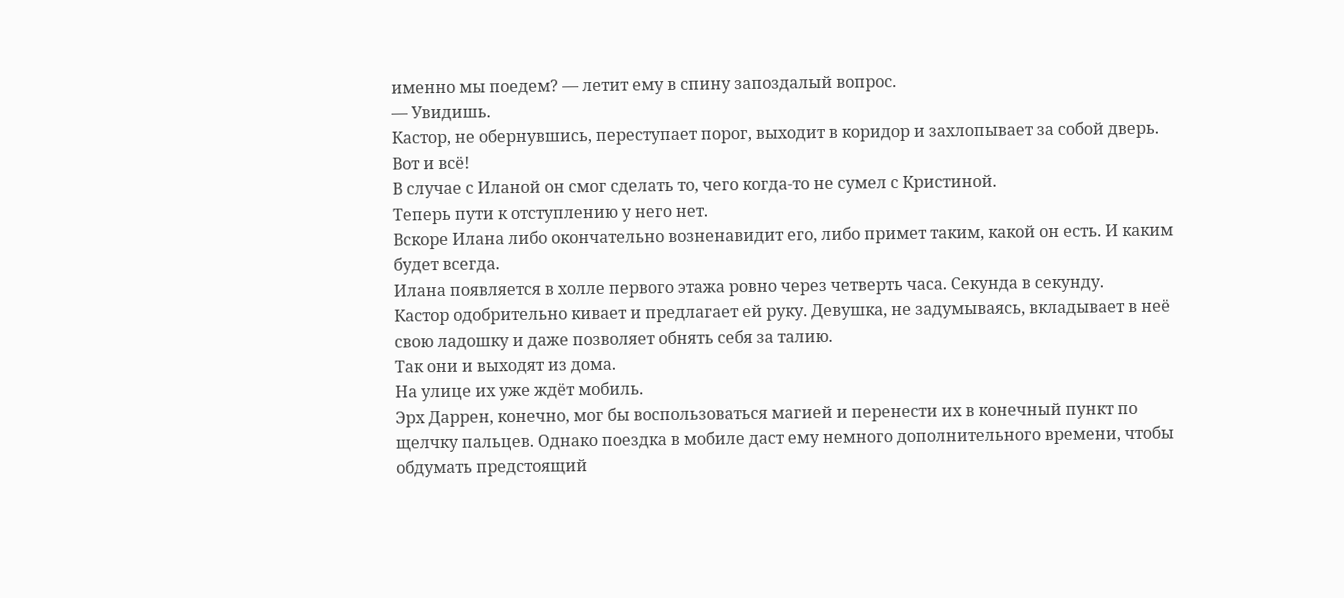именно мы поедем? — летит ему в спину запоздалый вопрос.
— Увидишь.
Кастор, не обернувшись, переступает порог, выходит в коридор и захлопывает за собой дверь.
Вот и всё!
В случае с Иланой он смог сделать то, чего когда-то не сумел с Кристиной.
Теперь пути к отступлению у него нет.
Вскоре Илана либо окончательно возненавидит его, либо примет таким, какой он есть. И каким будет всегда.
Илана появляется в холле первого этажа ровно через четверть часа. Секунда в секунду.
Кастор одобрительно кивает и предлагает ей руку. Девушка, не задумываясь, вкладывает в неё свою ладошку и даже позволяет обнять себя за талию.
Так они и выходят из дома.
На улице их уже ждёт мобиль.
Эрх Даррен, конечно, мог бы воспользоваться магией и перенести их в конечный пункт по щелчку пальцев. Однако поездка в мобиле даст ему немного дополнительного времени, чтобы обдумать предстоящий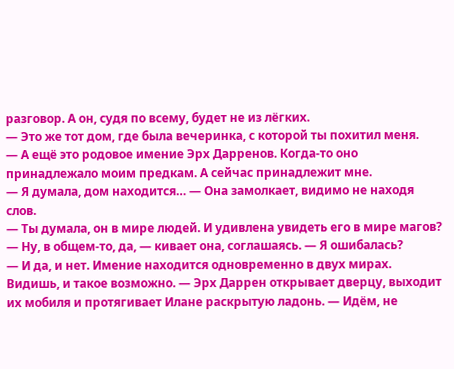разговор. А он, судя по всему, будет не из лёгких.
— Это же тот дом, где была вечеринка, с которой ты похитил меня.
— А ещё это родовое имение Эрх Дарренов. Когда-то оно принадлежало моим предкам. А сейчас принадлежит мне.
— Я думала, дом находится… — Она замолкает, видимо не находя слов.
— Ты думала, он в мире людей. И удивлена увидеть его в мире магов?
— Ну, в общем-то, да, — кивает она, соглашаясь. — Я ошибалась?
— И да, и нет. Имение находится одновременно в двух мирах. Видишь, и такое возможно. — Эрх Даррен открывает дверцу, выходит их мобиля и протягивает Илане раскрытую ладонь. — Идём, не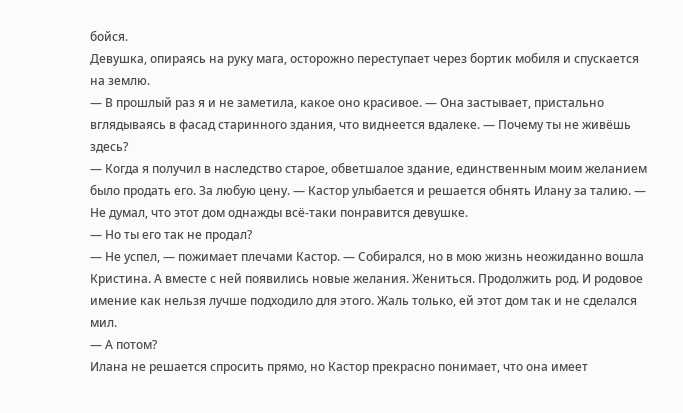бойся.
Девушка, опираясь на руку мага, осторожно переступает через бортик мобиля и спускается на землю.
— В прошлый раз я и не заметила, какое оно красивое. — Она застывает, пристально вглядываясь в фасад старинного здания, что виднеется вдалеке. — Почему ты не живёшь здесь?
— Когда я получил в наследство старое, обветшалое здание, единственным моим желанием было продать его. За любую цену. — Кастор улыбается и решается обнять Илану за талию. — Не думал, что этот дом однажды всё-таки понравится девушке.
— Но ты его так не продал?
— Не успел, — пожимает плечами Кастор. — Собирался, но в мою жизнь неожиданно вошла Кристина. А вместе с ней появились новые желания. Жениться. Продолжить род. И родовое имение как нельзя лучше подходило для этого. Жаль только, ей этот дом так и не сделался мил.
— А потом?
Илана не решается спросить прямо, но Кастор прекрасно понимает, что она имеет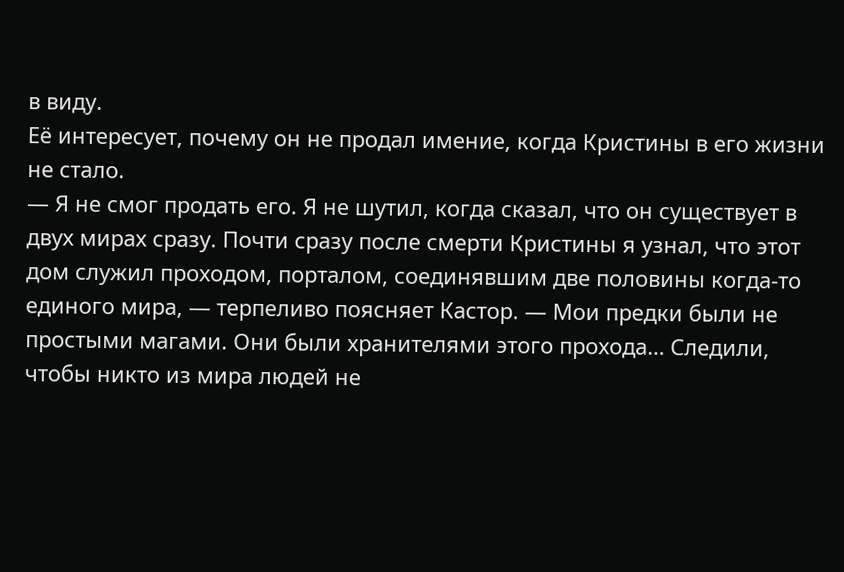в виду.
Её интересует, почему он не продал имение, когда Кристины в его жизни не стало.
— Я не смог продать его. Я не шутил, когда сказал, что он существует в двух мирах сразу. Почти сразу после смерти Кристины я узнал, что этот дом служил проходом, порталом, соединявшим две половины когда-то единого мира, — терпеливо поясняет Кастор. — Мои предки были не простыми магами. Они были хранителями этого прохода… Следили, чтобы никто из мира людей не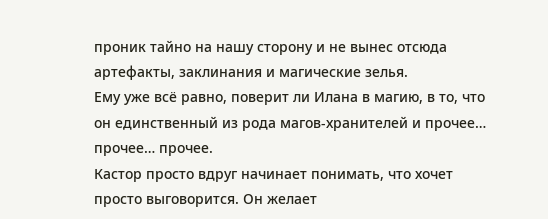проник тайно на нашу сторону и не вынес отсюда артефакты, заклинания и магические зелья.
Ему уже всё равно, поверит ли Илана в магию, в то, что он единственный из рода магов-хранителей и прочее… прочее… прочее.
Кастор просто вдруг начинает понимать, что хочет просто выговорится. Он желает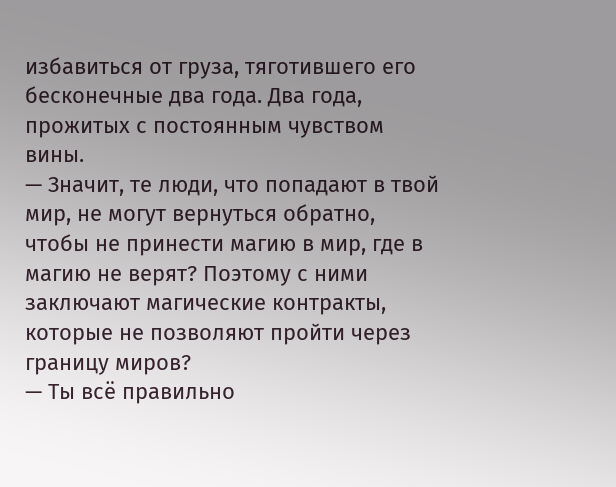избавиться от груза, тяготившего его бесконечные два года. Два года, прожитых с постоянным чувством вины.
— Значит, те люди, что попадают в твой мир, не могут вернуться обратно, чтобы не принести магию в мир, где в магию не верят? Поэтому с ними заключают магические контракты, которые не позволяют пройти через границу миров?
— Ты всё правильно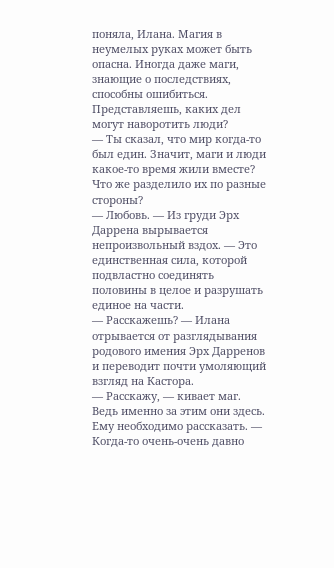поняла, Илана. Магия в неумелых руках может быть опасна. Иногда даже маги, знающие о последствиях, способны ошибиться. Представляешь, каких дел могут наворотить люди?
— Ты сказал, что мир когда-то был един. Значит, маги и люди какое-то время жили вместе? Что же разделило их по разные стороны?
— Любовь. — Из груди Эрх Даррена вырывается непроизвольный вздох. — Это единственная сила, которой подвластно соединять половины в целое и разрушать единое на части.
— Расскажешь? — Илана отрывается от разглядывания родового имения Эрх Дарренов и переводит почти умоляющий взгляд на Кастора.
— Расскажу, — кивает маг. Ведь именно за этим они здесь. Ему необходимо рассказать. — Когда-то очень-очень давно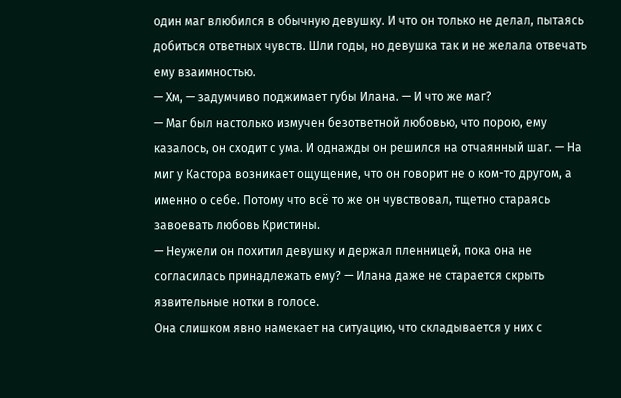один маг влюбился в обычную девушку. И что он только не делал, пытаясь добиться ответных чувств. Шли годы, но девушка так и не желала отвечать ему взаимностью.
— Хм, — задумчиво поджимает губы Илана. — И что же маг?
— Маг был настолько измучен безответной любовью, что порою, ему казалось, он сходит с ума. И однажды он решился на отчаянный шаг. — На миг у Кастора возникает ощущение, что он говорит не о ком-то другом, а именно о себе. Потому что всё то же он чувствовал, тщетно стараясь завоевать любовь Кристины.
— Неужели он похитил девушку и держал пленницей, пока она не согласилась принадлежать ему? — Илана даже не старается скрыть язвительные нотки в голосе.
Она слишком явно намекает на ситуацию, что складывается у них с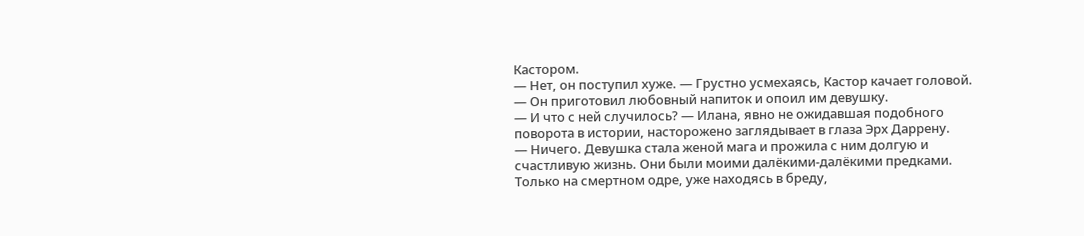Кастором.
— Нет, он поступил хуже. — Грустно усмехаясь, Кастор качает головой. — Он приготовил любовный напиток и опоил им девушку.
— И что с ней случилось? — Илана, явно не ожидавшая подобного поворота в истории, насторожено заглядывает в глаза Эрх Даррену.
— Ничего. Девушка стала женой мага и прожила с ним долгую и счастливую жизнь. Они были моими далёкими-далёкими предками. Только на смертном одре, уже находясь в бреду,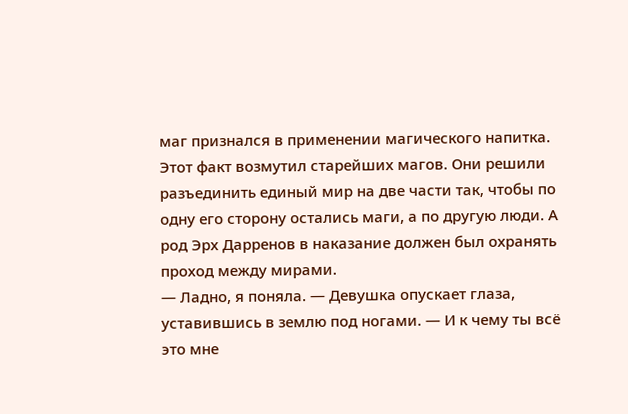маг признался в применении магического напитка. Этот факт возмутил старейших магов. Они решили разъединить единый мир на две части так, чтобы по одну его сторону остались маги, а по другую люди. А род Эрх Дарренов в наказание должен был охранять проход между мирами.
— Ладно, я поняла. — Девушка опускает глаза, уставившись в землю под ногами. — И к чему ты всё это мне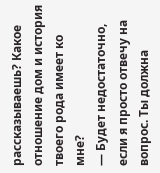рассказываешь? Какое отношение дом и история твоего рода имеет ко мне?
— Будет недостаточно, если я просто отвечу на вопрос. Ты должна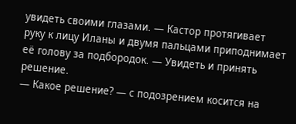увидеть своими глазами. — Кастор протягивает руку к лицу Иланы и двумя пальцами приподнимает её голову за подбородок. — Увидеть и принять решение.
— Какое решение? — с подозрением косится на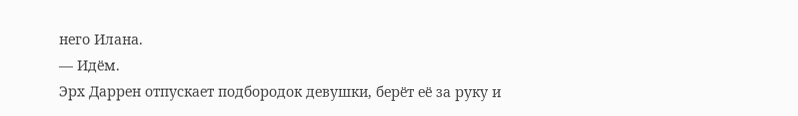него Илана.
— Идём.
Эрх Даррен отпускает подбородок девушки, берёт её за руку и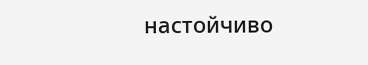настойчиво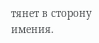тянет в сторону имения.